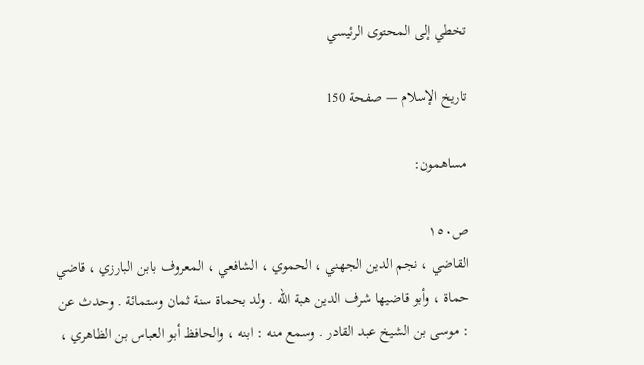تخطي إلى المحتوى الرئيسي

تاريخ الإسلام — صفحة 150

مساهمون:

ص١٥٠
القاضي ، نجم الدين الجهني ، الحموي ، الشافعي ، المعروف بابن البارزي ، قاضي حماة ، وأبو قاضيها شرف الدين هبة الله . ولد بحماة سنة ثمان وستمائة . وحدث عن : موسى بن الشيخ عبد القادر . وسمع منه : ابنه ، والحافظ أبو العباس بن الظاهري ،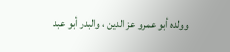وولده أبو عمرو عز الدين ، والبدر أبو عبد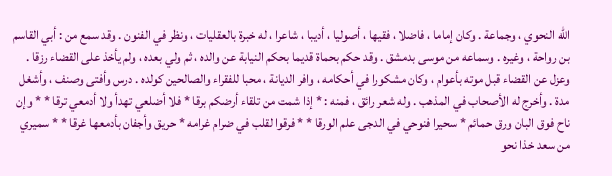الله النحوي ، وجماعة . وكان إماما ، فاضلا ، فقيها ، أصوليا ، أديبا ، شاعرا ، له خبرة بالعقليات ، ونظر في الفنون . وقد سمع من : أبي القاسم بن رواحة ، وغيره . وسماعه من موسى بدمشق . وقد حكم بحماة قديما بحكم النيابة عن والده ، ثم ولي بعده ، ولم يأخذ على القضاء رزقا . وعزل عن القضاء قبل موته بأعوام ، وكان مشكورا في أحكامه ، وافر الديانة ، محبا للفقراء والصالحين كولده . درس وأفتى وصنف ، وأشغل مدة . وأخرج له الأصحاب في المذهب . وله شعر رائق ، فمنه : * إذا شمت من تلقاء أرضكم برقا * فلا أضلعي تهدأ ولا أدمعي ترقا * * وإن ناح فوق البان ورق حمائم * سحيرا فنوحي في الدجى علم الورقا * * فرقوا لقلب في ضرام غرامه * حريق وأجفان بأدمعها غرقا * * سميري من سعد خذا نحو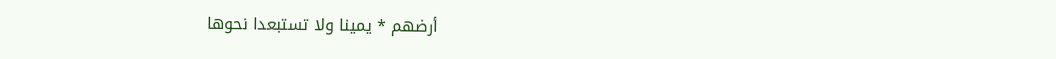أرضهم * يمينا ولا تستبعدا نحوها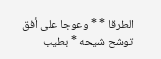الطرقا * * وعوجا على أفق توشح شيحه * بطيب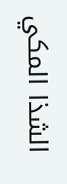الشذا المكي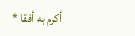أكرم به أفقا *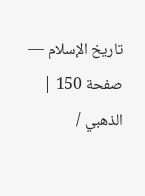تاريخ الإسلام — صفحة 150 | الذهبي /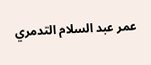عمر عبد السلام التدمري